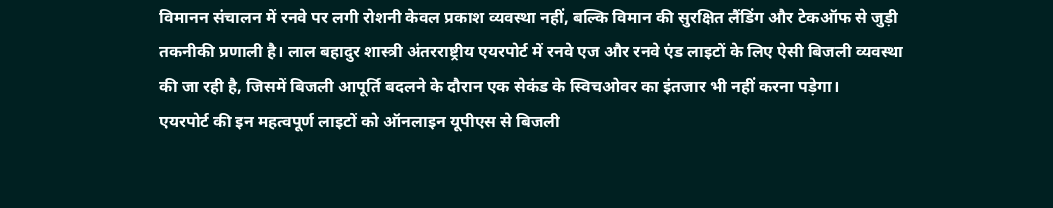विमानन संचालन में रनवे पर लगी रोशनी केवल प्रकाश व्यवस्था नहीं, बल्कि विमान की सुरक्षित लैंडिंग और टेकऑफ से जुड़ी तकनीकी प्रणाली है। लाल बहादुर शास्त्री अंतरराष्ट्रीय एयरपोर्ट में रनवे एज और रनवे एंड लाइटों के लिए ऐसी बिजली व्यवस्था की जा रही है, जिसमें बिजली आपूर्ति बदलने के दौरान एक सेकंड के स्विचओवर का इंतजार भी नहीं करना पड़ेगा।
एयरपोर्ट की इन महत्वपूर्ण लाइटों को ऑनलाइन यूपीएस से बिजली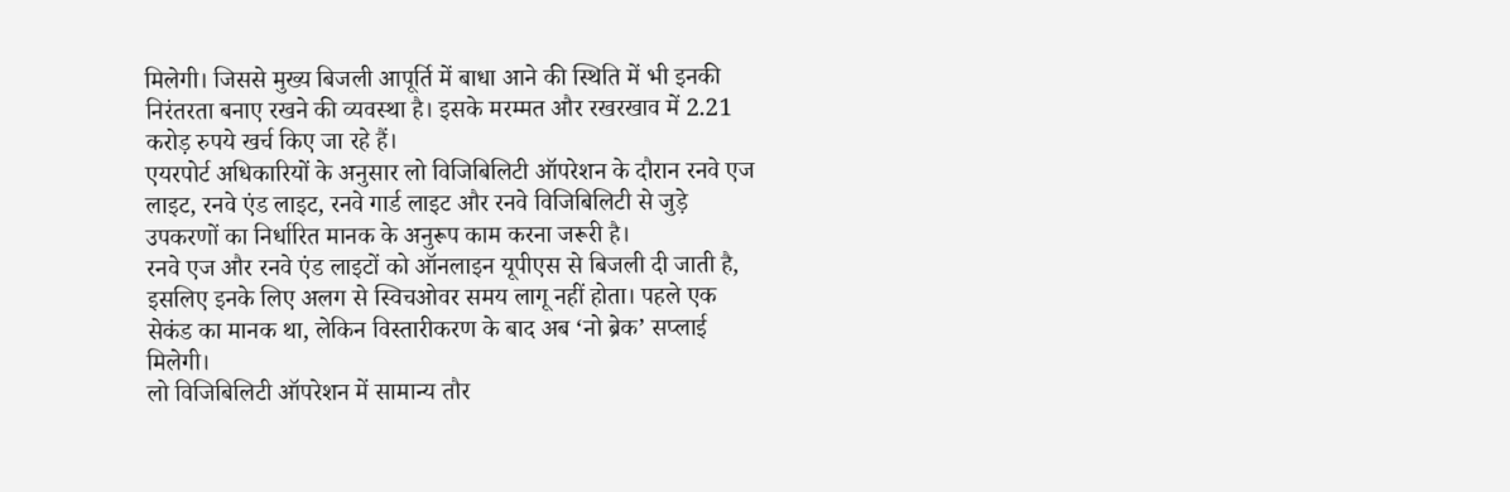मिलेगी। जिससे मुख्य बिजली आपूर्ति में बाधा आने की स्थिति में भी इनकी निरंतरता बनाए रखने की व्यवस्था है। इसके मरम्मत और रखरखाव में 2.21 करोड़ रुपये खर्च किए जा रहे हैं।
एयरपोर्ट अधिकारियों के अनुसार लो विजिबिलिटी ऑपरेशन के दौरान रनवे एज लाइट, रनवे एंड लाइट, रनवे गार्ड लाइट और रनवे विजिबिलिटी से जुड़े उपकरणों का निर्धारित मानक के अनुरूप काम करना जरूरी है।
रनवे एज और रनवे एंड लाइटों को ऑनलाइन यूपीएस से बिजली दी जाती है, इसलिए इनके लिए अलग से स्विचओवर समय लागू नहीं होता। पहले एक सेकंड का मानक था, लेकिन विस्तारीकरण के बाद अब ‘नो ब्रेक’ सप्लाई मिलेगी।
लो विजिबिलिटी ऑपरेशन में सामान्य तौर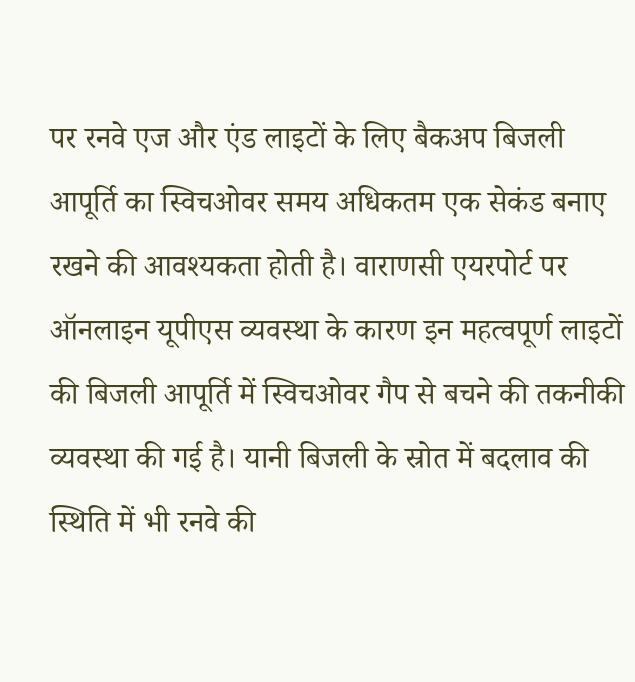पर रनवे एज और एंड लाइटों के लिए बैकअप बिजली आपूर्ति का स्विचओवर समय अधिकतम एक सेकंड बनाए रखने की आवश्यकता होती है। वाराणसी एयरपोर्ट पर ऑनलाइन यूपीएस व्यवस्था के कारण इन महत्वपूर्ण लाइटों की बिजली आपूर्ति में स्विचओवर गैप से बचने की तकनीकी व्यवस्था की गई है। यानी बिजली के स्रोत में बदलाव की स्थिति में भी रनवे की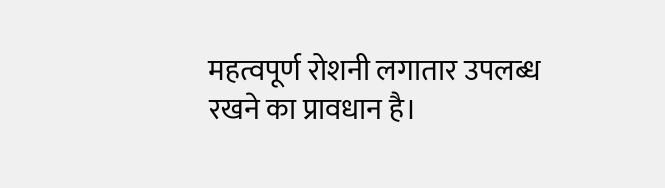महत्वपूर्ण रोशनी लगातार उपलब्ध रखने का प्रावधान है।